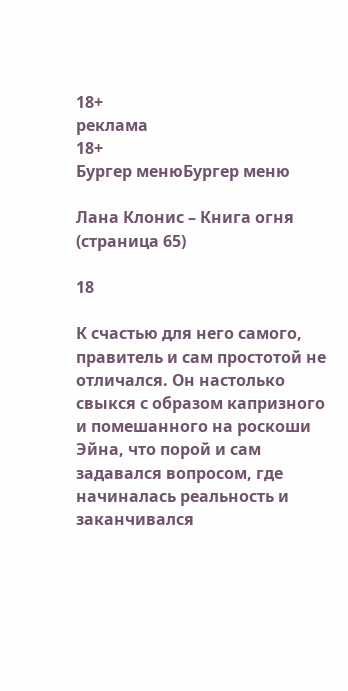18+
реклама
18+
Бургер менюБургер меню

Лана Клонис – Книга огня (страница 65)

18

К счастью для него самого, правитель и сам простотой не отличался. Он настолько свыкся с образом капризного и помешанного на роскоши Эйна, что порой и сам задавался вопросом, где начиналась реальность и заканчивался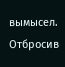вымысел. Отбросив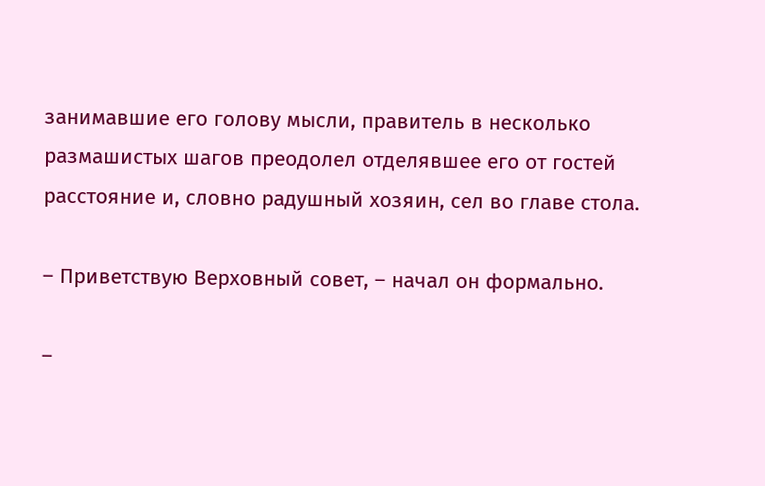занимавшие его голову мысли, правитель в несколько размашистых шагов преодолел отделявшее его от гостей расстояние и, словно радушный хозяин, сел во главе стола.

– Приветствую Верховный совет, – начал он формально.

–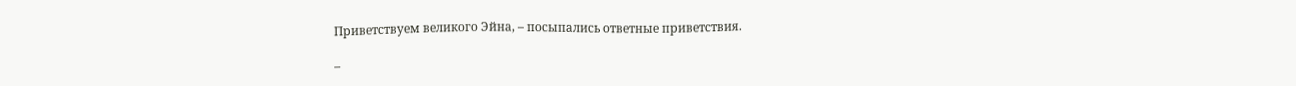Приветствуем великого Эйна, – посыпались ответные приветствия.

–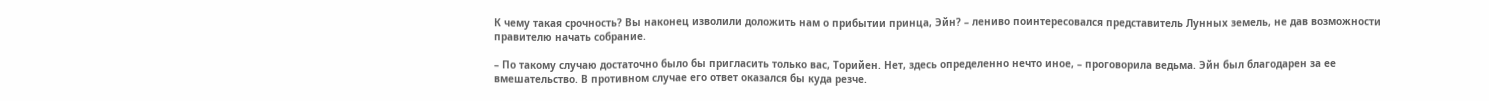К чему такая срочность? Вы наконец изволили доложить нам о прибытии принца, Эйн? – лениво поинтересовался представитель Лунных земель, не дав возможности правителю начать собрание.

– По такому случаю достаточно было бы пригласить только вас, Торийен. Нет, здесь определенно нечто иное, – проговорила ведьма. Эйн был благодарен за ее вмешательство. В противном случае его ответ оказался бы куда резче.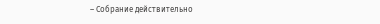– Собрание действительно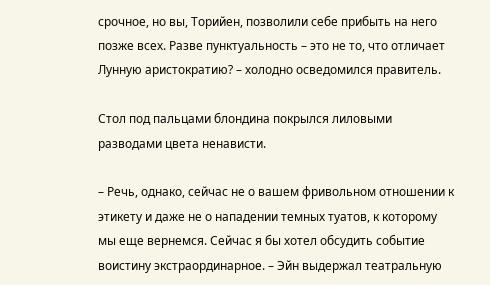срочное, но вы, Торийен, позволили себе прибыть на него позже всех. Разве пунктуальность – это не то, что отличает Лунную аристократию? – холодно осведомился правитель.

Стол под пальцами блондина покрылся лиловыми разводами цвета ненависти.

– Речь, однако, сейчас не о вашем фривольном отношении к этикету и даже не о нападении темных туатов, к которому мы еще вернемся. Сейчас я бы хотел обсудить событие воистину экстраординарное. – Эйн выдержал театральную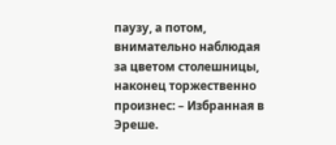паузу, а потом, внимательно наблюдая за цветом столешницы, наконец торжественно произнес: – Избранная в Эреше.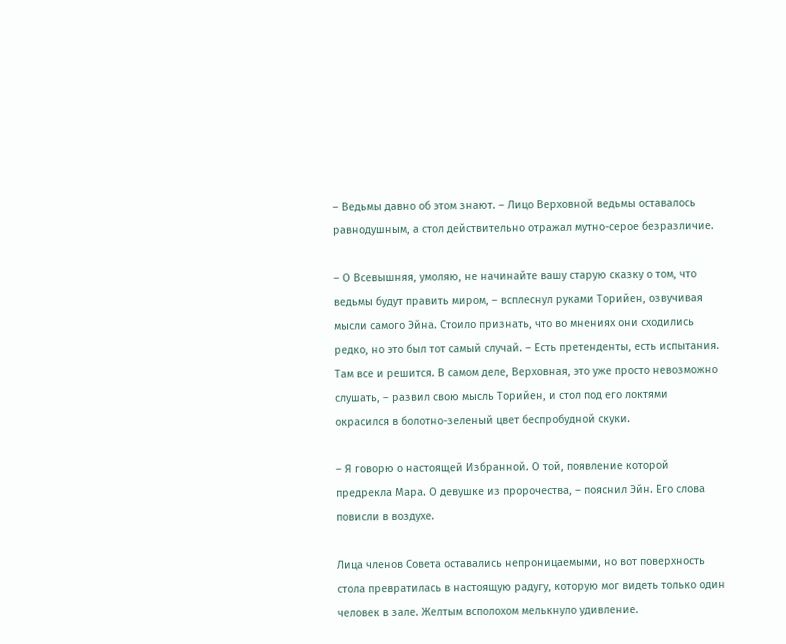– Ведьмы давно об этом знают. – Лицо Верховной ведьмы оставалось равнодушным, а стол действительно отражал мутно-серое безразличие.

– О Всевышняя, умоляю, не начинайте вашу старую сказку о том, что ведьмы будут править миром, – всплеснул руками Торийен, озвучивая мысли самого Эйна. Стоило признать, что во мнениях они сходились редко, но это был тот самый случай. – Есть претенденты, есть испытания. Там все и решится. В самом деле, Верховная, это уже просто невозможно слушать, – развил свою мысль Торийен, и стол под его локтями окрасился в болотно-зеленый цвет беспробудной скуки.

– Я говорю о настоящей Избранной. О той, появление которой предрекла Мара. О девушке из пророчества, – пояснил Эйн. Его слова повисли в воздухе.

Лица членов Совета оставались непроницаемыми, но вот поверхность стола превратилась в настоящую радугу, которую мог видеть только один человек в зале. Желтым всполохом мелькнуло удивление.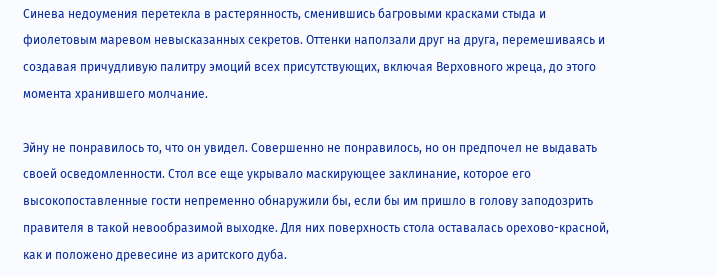Синева недоумения перетекла в растерянность, сменившись багровыми красками стыда и фиолетовым маревом невысказанных секретов. Оттенки наползали друг на друга, перемешиваясь и создавая причудливую палитру эмоций всех присутствующих, включая Верховного жреца, до этого момента хранившего молчание.

Эйну не понравилось то, что он увидел. Совершенно не понравилось, но он предпочел не выдавать своей осведомленности. Стол все еще укрывало маскирующее заклинание, которое его высокопоставленные гости непременно обнаружили бы, если бы им пришло в голову заподозрить правителя в такой невообразимой выходке. Для них поверхность стола оставалась орехово-красной, как и положено древесине из аритского дуба.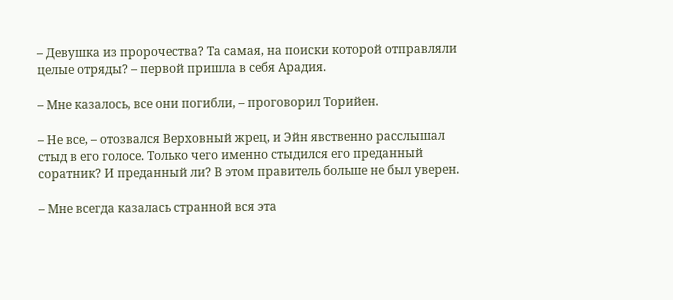– Девушка из пророчества? Та самая, на поиски которой отправляли целые отряды? – первой пришла в себя Арадия.

– Мне казалось, все они погибли, – проговорил Торийен.

– Не все, – отозвался Верховный жрец, и Эйн явственно расслышал стыд в его голосе. Только чего именно стыдился его преданный соратник? И преданный ли? В этом правитель больше не был уверен.

– Мне всегда казалась странной вся эта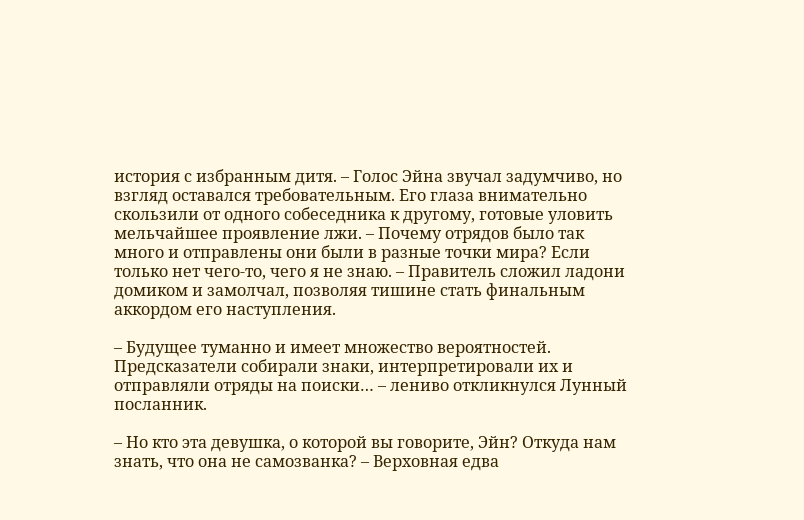история с избранным дитя. – Голос Эйна звучал задумчиво, но взгляд оставался требовательным. Его глаза внимательно скользили от одного собеседника к другому, готовые уловить мельчайшее проявление лжи. – Почему отрядов было так много и отправлены они были в разные точки мира? Если только нет чего-то, чего я не знаю. – Правитель сложил ладони домиком и замолчал, позволяя тишине стать финальным аккордом его наступления.

– Будущее туманно и имеет множество вероятностей. Предсказатели собирали знаки, интерпретировали их и отправляли отряды на поиски… – лениво откликнулся Лунный посланник.

– Но кто эта девушка, о которой вы говорите, Эйн? Откуда нам знать, что она не самозванка? – Верховная едва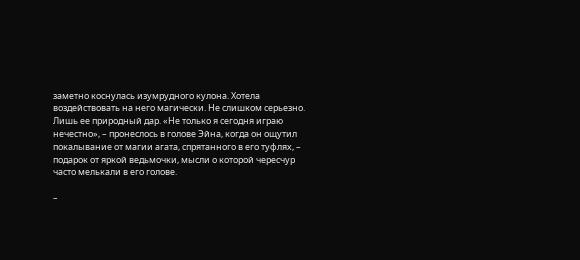заметно коснулась изумрудного кулона. Хотела воздействовать на него магически. Не слишком серьезно. Лишь ее природный дар. «Не только я сегодня играю нечестно», – пронеслось в голове Эйна, когда он ощутил покалывание от магии агата, спрятанного в его туфлях, – подарок от яркой ведьмочки, мысли о которой чересчур часто мелькали в его голове.

–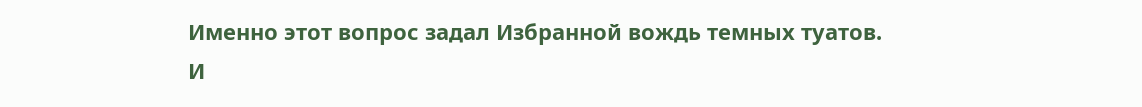Именно этот вопрос задал Избранной вождь темных туатов. И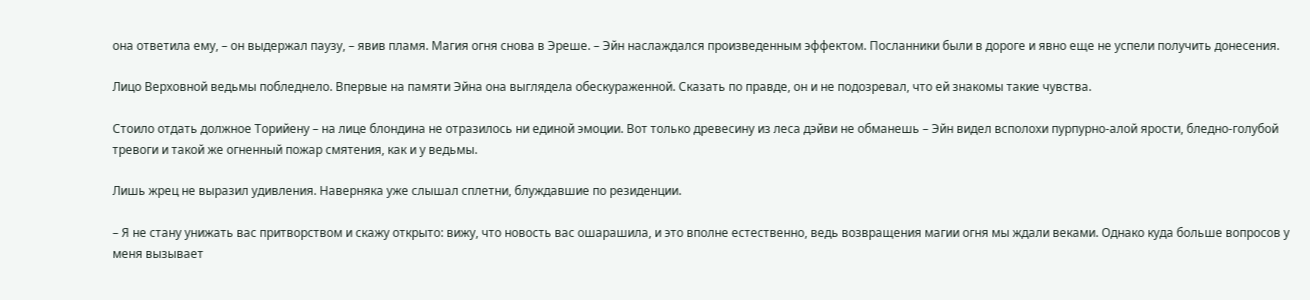она ответила ему, – он выдержал паузу, – явив пламя. Магия огня снова в Эреше. – Эйн наслаждался произведенным эффектом. Посланники были в дороге и явно еще не успели получить донесения.

Лицо Верховной ведьмы побледнело. Впервые на памяти Эйна она выглядела обескураженной. Сказать по правде, он и не подозревал, что ей знакомы такие чувства.

Стоило отдать должное Торийену – на лице блондина не отразилось ни единой эмоции. Вот только древесину из леса дэйви не обманешь – Эйн видел всполохи пурпурно-алой ярости, бледно-голубой тревоги и такой же огненный пожар смятения, как и у ведьмы.

Лишь жрец не выразил удивления. Наверняка уже слышал сплетни, блуждавшие по резиденции.

– Я не стану унижать вас притворством и скажу открыто: вижу, что новость вас ошарашила, и это вполне естественно, ведь возвращения магии огня мы ждали веками. Однако куда больше вопросов у меня вызывает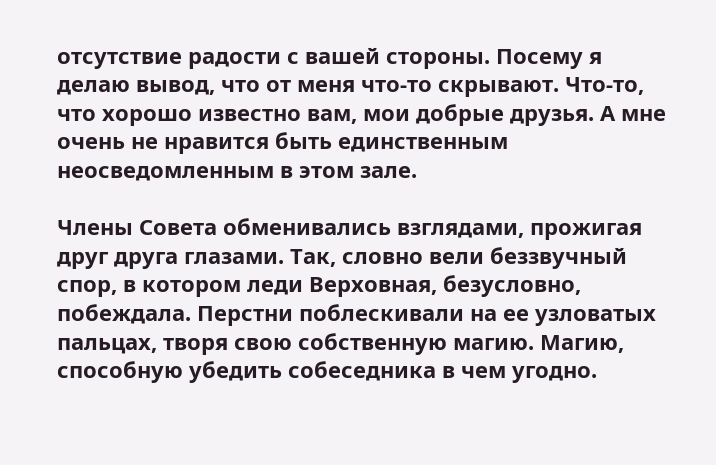отсутствие радости с вашей стороны. Посему я делаю вывод, что от меня что-то скрывают. Что-то, что хорошо известно вам, мои добрые друзья. А мне очень не нравится быть единственным неосведомленным в этом зале.

Члены Совета обменивались взглядами, прожигая друг друга глазами. Так, словно вели беззвучный спор, в котором леди Верховная, безусловно, побеждала. Перстни поблескивали на ее узловатых пальцах, творя свою собственную магию. Магию, способную убедить собеседника в чем угодно.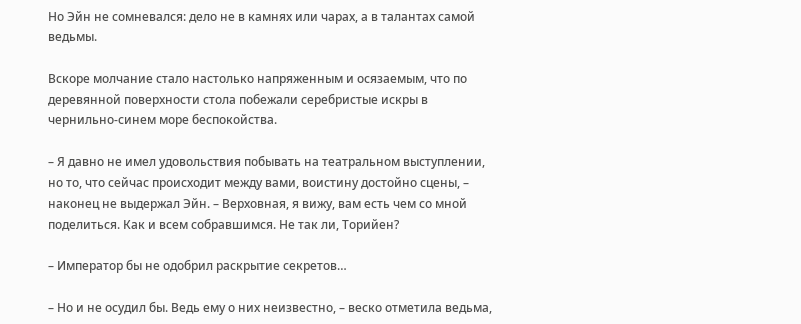Но Эйн не сомневался: дело не в камнях или чарах, а в талантах самой ведьмы.

Вскоре молчание стало настолько напряженным и осязаемым, что по деревянной поверхности стола побежали серебристые искры в чернильно-синем море беспокойства.

– Я давно не имел удовольствия побывать на театральном выступлении, но то, что сейчас происходит между вами, воистину достойно сцены, – наконец не выдержал Эйн. – Верховная, я вижу, вам есть чем со мной поделиться. Как и всем собравшимся. Не так ли, Торийен?

– Император бы не одобрил раскрытие секретов…

– Но и не осудил бы. Ведь ему о них неизвестно, – веско отметила ведьма,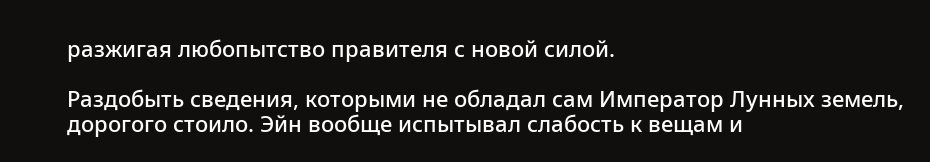разжигая любопытство правителя с новой силой.

Раздобыть сведения, которыми не обладал сам Император Лунных земель, дорогого стоило. Эйн вообще испытывал слабость к вещам и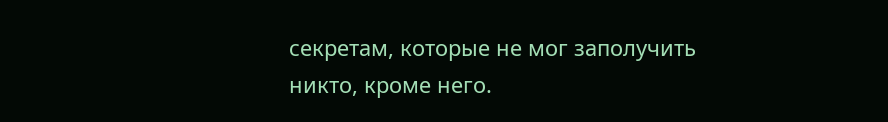секретам, которые не мог заполучить никто, кроме него.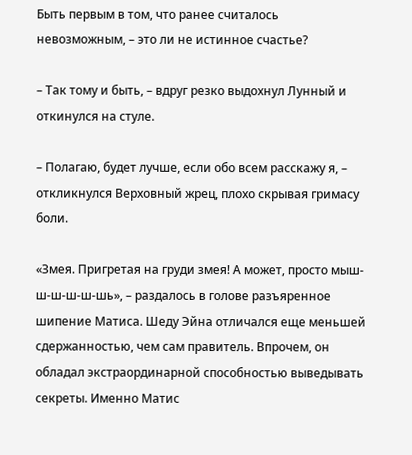Быть первым в том, что ранее считалось невозможным, – это ли не истинное счастье?

– Так тому и быть, – вдруг резко выдохнул Лунный и откинулся на стуле.

– Полагаю, будет лучше, если обо всем расскажу я, – откликнулся Верховный жрец, плохо скрывая гримасу боли.

«Змея. Пригретая на груди змея! А может, просто мыш-ш-ш-ш-ш-шь», – раздалось в голове разъяренное шипение Матиса. Шеду Эйна отличался еще меньшей сдержанностью, чем сам правитель. Впрочем, он обладал экстраординарной способностью выведывать секреты. Именно Матис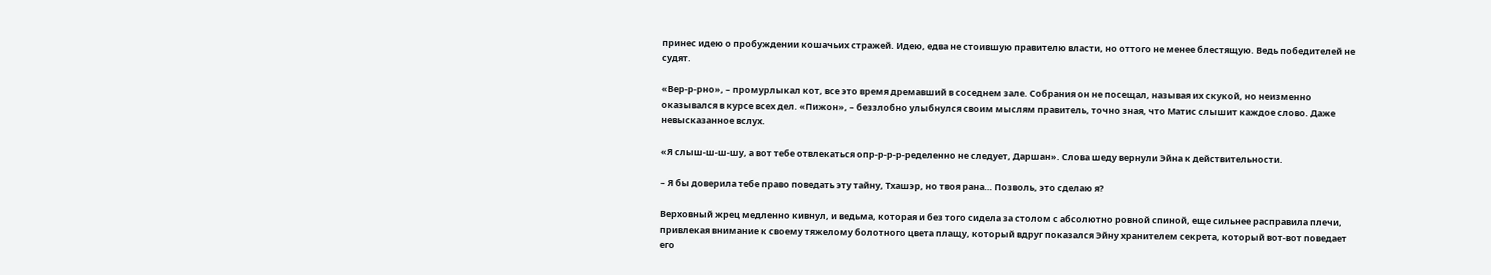принес идею о пробуждении кошачьих стражей. Идею, едва не стоившую правителю власти, но оттого не менее блестящую. Ведь победителей не судят.

«Вер-р-рно», – промурлыкал кот, все это время дремавший в соседнем зале. Собрания он не посещал, называя их скукой, но неизменно оказывался в курсе всех дел. «Пижон», – беззлобно улыбнулся своим мыслям правитель, точно зная, что Матис слышит каждое слово. Даже невысказанное вслух.

«Я слыш-ш-ш-шу, а вот тебе отвлекаться опр-р-р-р-ределенно не следует, Даршан». Слова шеду вернули Эйна к действительности.

– Я бы доверила тебе право поведать эту тайну, Тхашэр, но твоя рана… Позволь, это сделаю я?

Верховный жрец медленно кивнул, и ведьма, которая и без того сидела за столом с абсолютно ровной спиной, еще сильнее расправила плечи, привлекая внимание к своему тяжелому болотного цвета плащу, который вдруг показался Эйну хранителем секрета, который вот-вот поведает его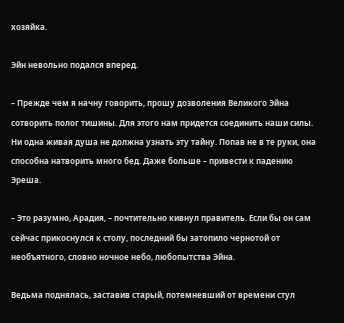хозяйка.

Эйн невольно подался вперед.

– Прежде чем я начну говорить, прошу дозволения Великого Эйна сотворить полог тишины. Для этого нам придется соединить наши силы. Ни одна живая душа не должна узнать эту тайну. Попав не в те руки, она способна натворить много бед. Даже больше – привести к падению Эреша.

– Это разумно, Арадия, – почтительно кивнул правитель. Если бы он сам сейчас прикоснулся к столу, последний бы затопило чернотой от необъятного, словно ночное небо, любопытства Эйна.

Ведьма поднялась, заставив старый, потемневший от времени стул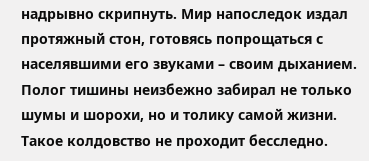надрывно скрипнуть. Мир напоследок издал протяжный стон, готовясь попрощаться с населявшими его звуками – своим дыханием. Полог тишины неизбежно забирал не только шумы и шорохи, но и толику самой жизни. Такое колдовство не проходит бесследно.